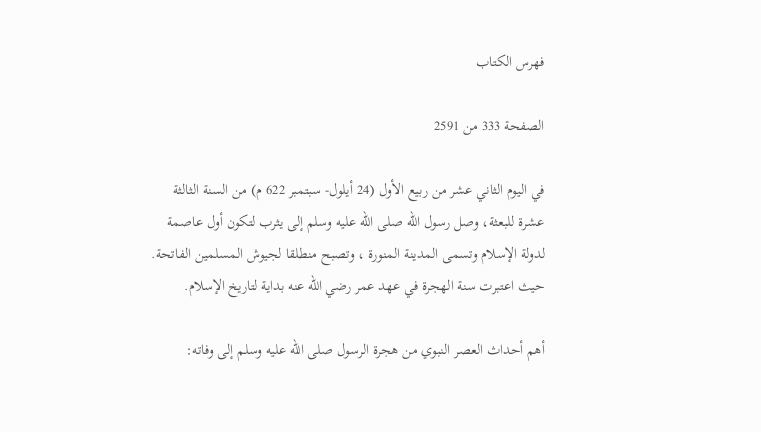فهرس الكتاب

الصفحة 333 من 2591

في اليوم الثاني عشر من ربيع الأول (24 أيلول- سبتمبر 622 م) من السنة الثالثة عشرة للبعثة، وصل رسول الله صلى الله عليه وسلم إلى يثرب لتكون أول عاصمة لدولة الإسلام وتسمى المدينة المنورة ، وتصبح منطلقا لجيوش المسلمين الفاتحة. حيث اعتبرت سنة الهجرة في عهد عمر رضي الله عنه بداية لتاريخ الإسلام.

أهم أحداث العصر النبوي من هجرة الرسول صلى الله عليه وسلم إلى وفاته: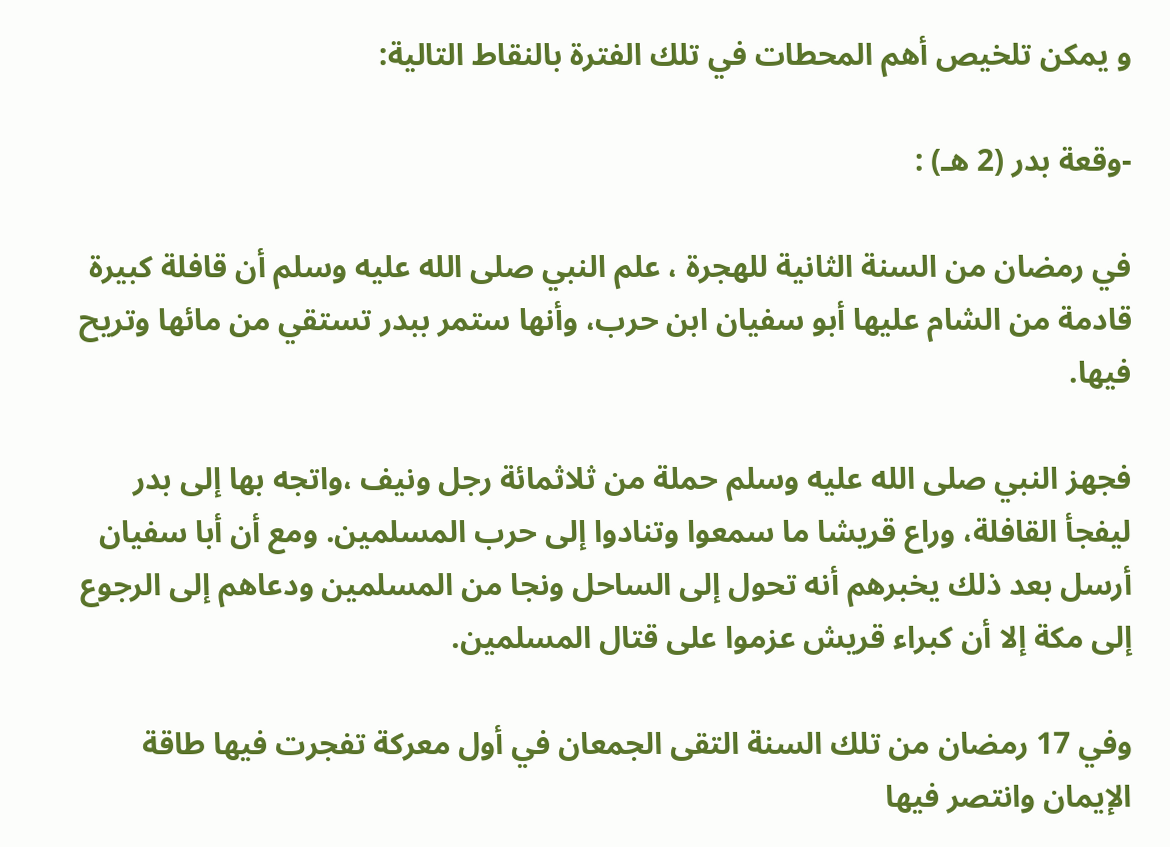و يمكن تلخيص أهم المحطات في تلك الفترة بالنقاط التالية:

-وقعة بدر (2 هـ) :

في رمضان من السنة الثانية للهجرة ، علم النبي صلى الله عليه وسلم أن قافلة كبيرة قادمة من الشام عليها أبو سفيان ابن حرب، وأنها ستمر ببدر تستقي من مائها وتريح فيها.

فجهز النبي صلى الله عليه وسلم حملة من ثلاثمائة رجل ونيف ،واتجه بها إلى بدر ليفجأ القافلة، وراع قريشا ما سمعوا وتنادوا إلى حرب المسلمين. ومع أن أبا سفيان أرسل بعد ذلك يخبرهم أنه تحول إلى الساحل ونجا من المسلمين ودعاهم إلى الرجوع إلى مكة إلا أن كبراء قريش عزموا على قتال المسلمين.

وفي 17 رمضان من تلك السنة التقى الجمعان في أول معركة تفجرت فيها طاقة الإيمان وانتصر فيها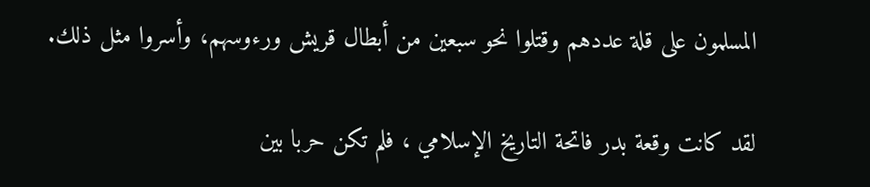المسلمون على قلة عددهم وقتلوا نحو سبعين من أبطال قريش ورءوسهم، وأسروا مثل ذلك.

لقد كانت وقعة بدر فاتحة التاريخ الإسلامي ، فلم تكن حربا بين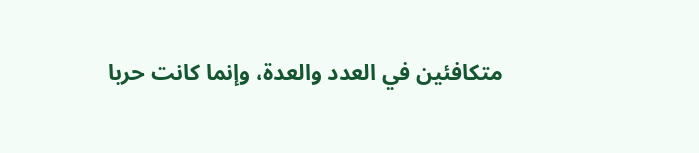متكافئين في العدد والعدة، وإنما كانت حربا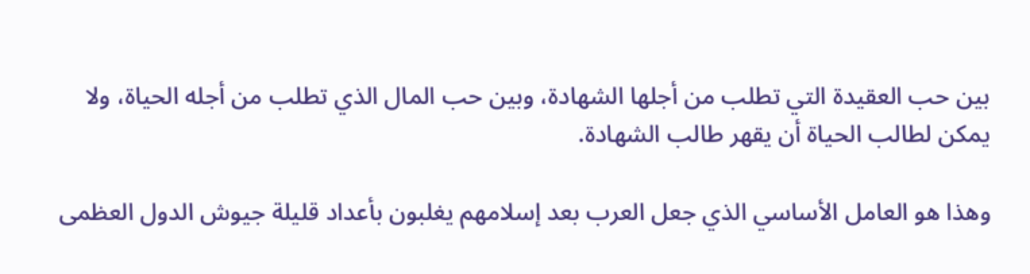بين حب العقيدة التي تطلب من أجلها الشهادة، وبين حب المال الذي تطلب من أجله الحياة، ولا يمكن لطالب الحياة أن يقهر طالب الشهادة.

وهذا هو العامل الأساسي الذي جعل العرب بعد إسلامهم يغلبون بأعداد قليلة جيوش الدول العظمى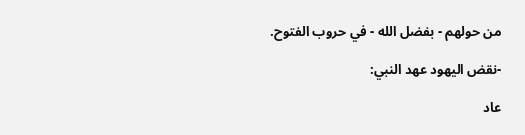من حولهم - بفضل الله - في حروب الفتوح.

-نقض اليهود عهد النبي:

عاد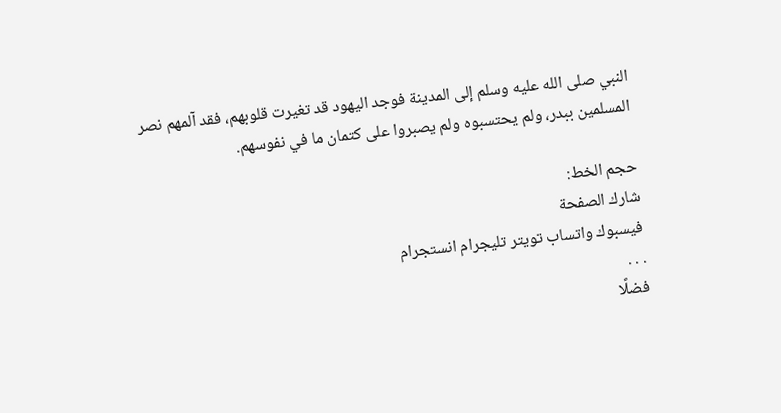النبي صلى الله عليه وسلم إلى المدينة فوجد اليهود قد تغيرت قلوبهم، فقد آلمهم نصر المسلمين ببدر، ولم يحتسبوه ولم يصبروا على كتمان ما في نفوسهم.

حجم الخط:
شارك الصفحة
فيسبوك واتساب تويتر تليجرام انستجرام
. . .
فضلًا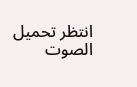انتظر تحميل الصوت